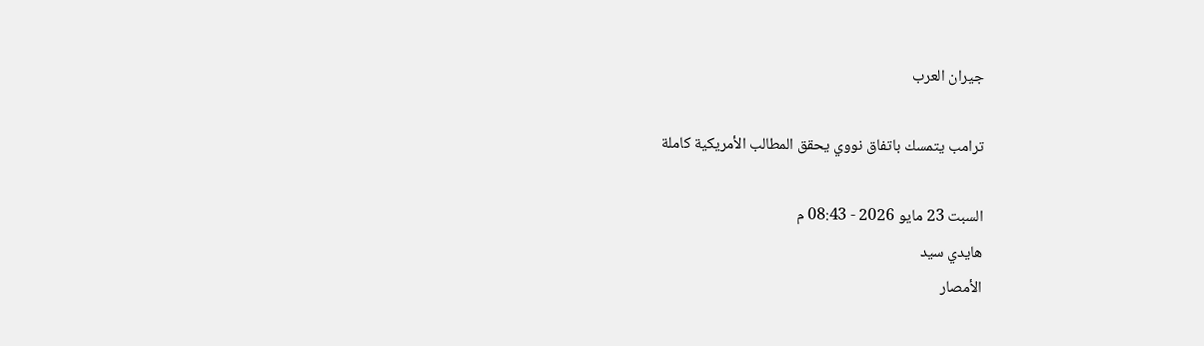جيران العرب

ترامب يتمسك باتفاق نووي يحقق المطالب الأمريكية كاملة

السبت 23 مايو 2026 - 08:43 م
هايدي سيد
الأمصار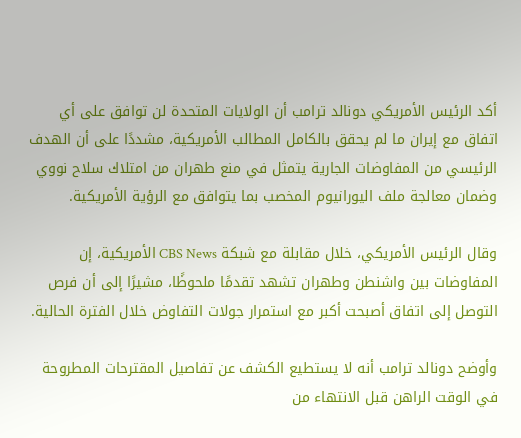أكد الرئيس الأمريكي دونالد ترامب أن الولايات المتحدة لن توافق على أي اتفاق مع إيران ما لم يحقق بالكامل المطالب الأمريكية، مشددًا على أن الهدف الرئيسي من المفاوضات الجارية يتمثل في منع طهران من امتلاك سلاح نووي وضمان معالجة ملف اليورانيوم المخصب بما يتوافق مع الرؤية الأمريكية.

وقال الرئيس الأمريكي، خلال مقابلة مع شبكة CBS News الأمريكية، إن المفاوضات بين واشنطن وطهران تشهد تقدمًا ملحوظًا، مشيرًا إلى أن فرص التوصل إلى اتفاق أصبحت أكبر مع استمرار جولات التفاوض خلال الفترة الحالية.

وأوضح دونالد ترامب أنه لا يستطيع الكشف عن تفاصيل المقترحات المطروحة في الوقت الراهن قبل الانتهاء من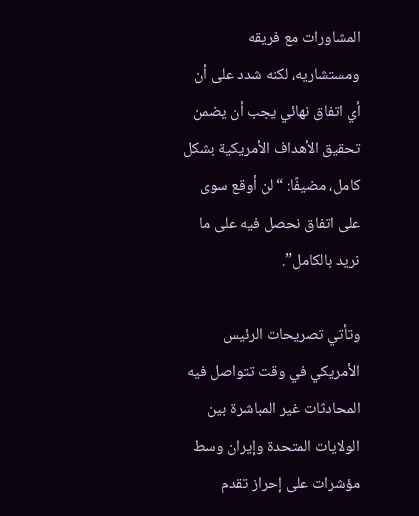المشاورات مع فريقه ومستشاريه، لكنه شدد على أن أي اتفاق نهائي يجب أن يضمن تحقيق الأهداف الأمريكية بشكل كامل، مضيفًا: “لن أوقع سوى على اتفاق نحصل فيه على ما نريد بالكامل”.

وتأتي تصريحات الرئيس الأمريكي في وقت تتواصل فيه المحادثات غير المباشرة بين الولايات المتحدة وإيران وسط مؤشرات على إحراز تقدم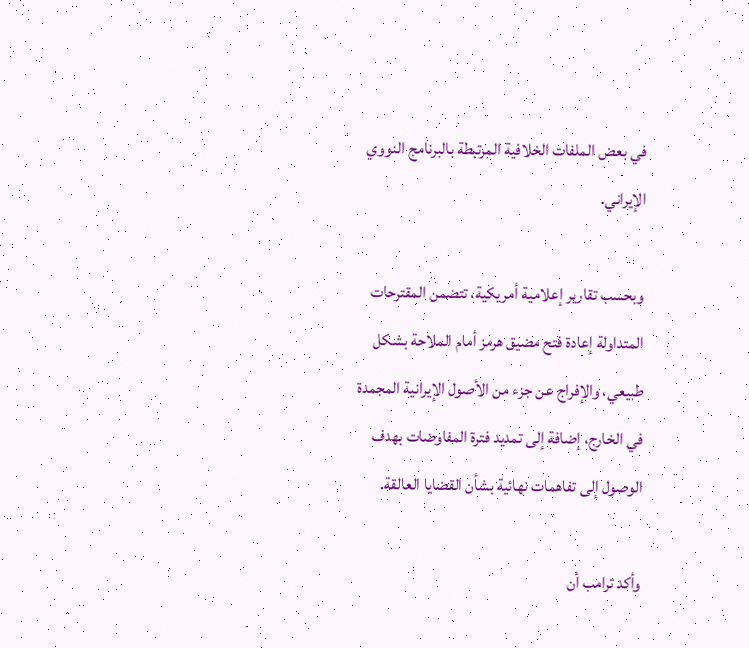في بعض الملفات الخلافية المرتبطة بالبرنامج النووي الإيراني.

وبحسب تقارير إعلامية أمريكية، تتضمن المقترحات المتداولة إعادة فتح مضيق هرمز أمام الملاحة بشكل طبيعي، والإفراج عن جزء من الأصول الإيرانية المجمدة في الخارج، إضافة إلى تمديد فترة المفاوضات بهدف الوصول إلى تفاهمات نهائية بشأن القضايا العالقة.

وأكد ترامب أن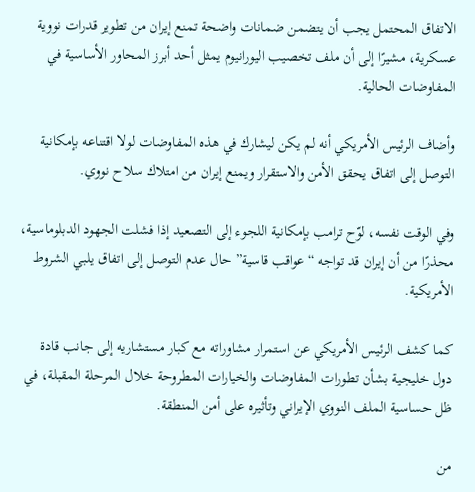الاتفاق المحتمل يجب أن يتضمن ضمانات واضحة تمنع إيران من تطوير قدرات نووية عسكرية، مشيرًا إلى أن ملف تخصيب اليورانيوم يمثل أحد أبرز المحاور الأساسية في المفاوضات الحالية.

وأضاف الرئيس الأمريكي أنه لم يكن ليشارك في هذه المفاوضات لولا اقتناعه بإمكانية التوصل إلى اتفاق يحقق الأمن والاستقرار ويمنع إيران من امتلاك سلاح نووي.

وفي الوقت نفسه، لوّح ترامب بإمكانية اللجوء إلى التصعيد إذا فشلت الجهود الدبلوماسية، محذرًا من أن إيران قد تواجه “عواقب قاسية” حال عدم التوصل إلى اتفاق يلبي الشروط الأمريكية.

كما كشف الرئيس الأمريكي عن استمرار مشاوراته مع كبار مستشاريه إلى جانب قادة دول خليجية بشأن تطورات المفاوضات والخيارات المطروحة خلال المرحلة المقبلة، في ظل حساسية الملف النووي الإيراني وتأثيره على أمن المنطقة.

من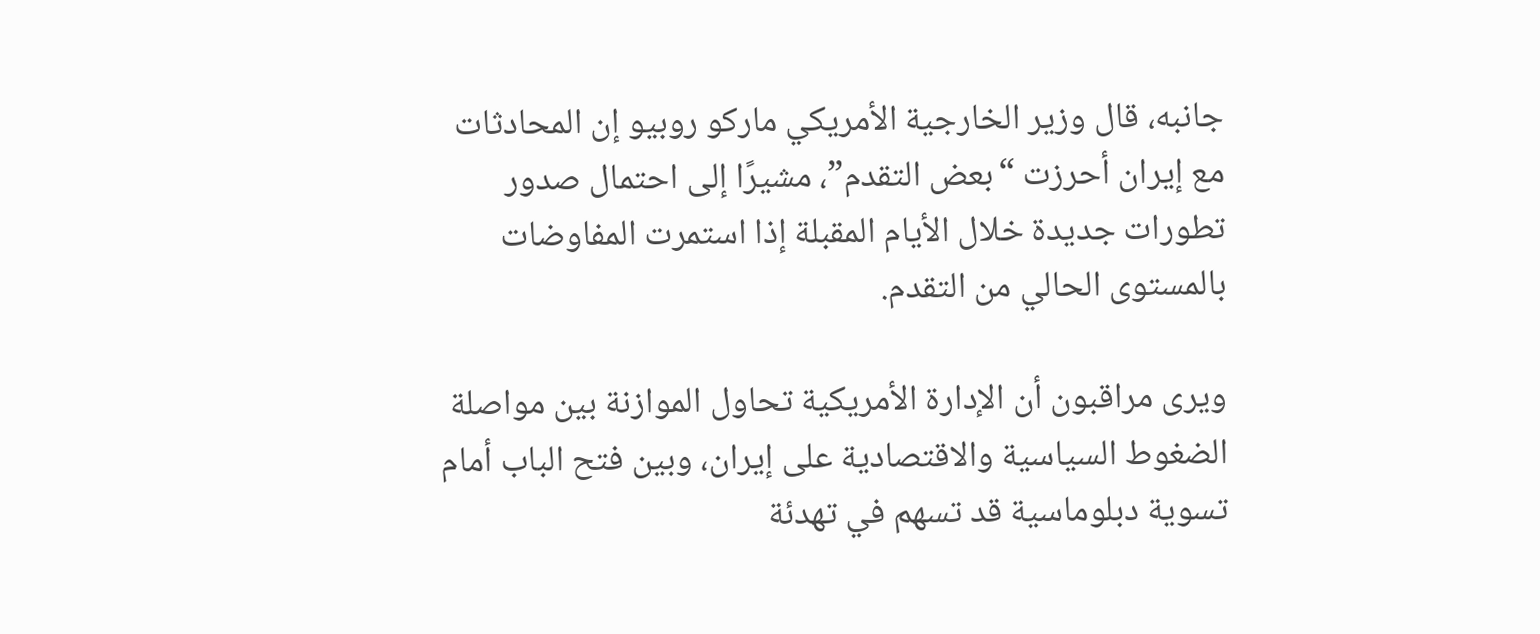جانبه، قال وزير الخارجية الأمريكي ماركو روبيو إن المحادثات مع إيران أحرزت “بعض التقدم”، مشيرًا إلى احتمال صدور تطورات جديدة خلال الأيام المقبلة إذا استمرت المفاوضات بالمستوى الحالي من التقدم.

ويرى مراقبون أن الإدارة الأمريكية تحاول الموازنة بين مواصلة الضغوط السياسية والاقتصادية على إيران، وبين فتح الباب أمام تسوية دبلوماسية قد تسهم في تهدئة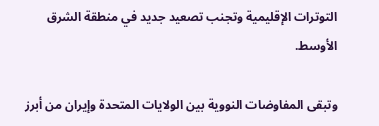التوترات الإقليمية وتجنب تصعيد جديد في منطقة الشرق الأوسط.

وتبقى المفاوضات النووية بين الولايات المتحدة وإيران من أبرز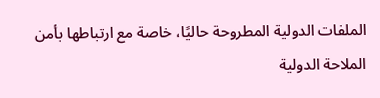الملفات الدولية المطروحة حاليًا، خاصة مع ارتباطها بأمن الملاحة الدولية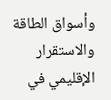وأسواق الطاقة والاستقرار الإقليمي في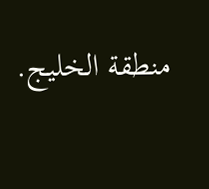منطقة الخليج.